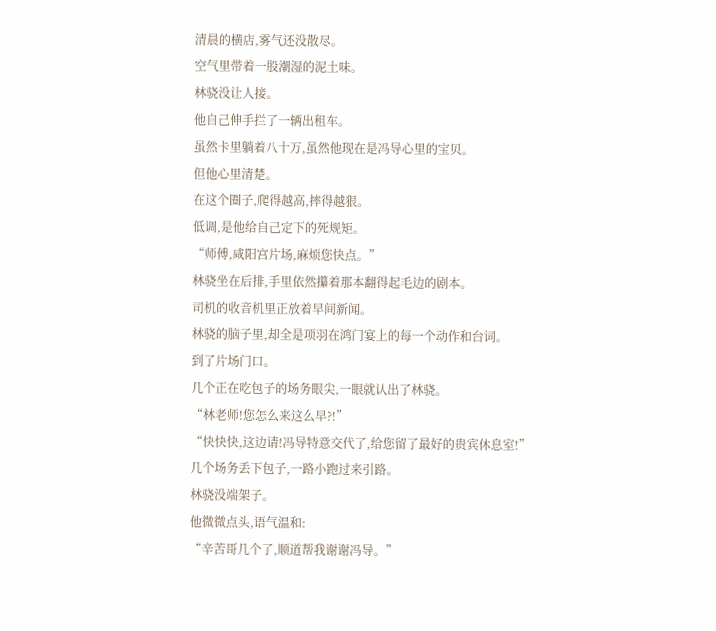清晨的横店,雾气还没散尽。
空气里带着一股潮湿的泥土味。
林骁没让人接。
他自己伸手拦了一辆出租车。
虽然卡里躺着八十万,虽然他现在是冯导心里的宝贝。
但他心里清楚。
在这个圈子,爬得越高,摔得越狠。
低调,是他给自己定下的死规矩。
“师傅,咸阳宫片场,麻烦您快点。”
林骁坐在后排,手里依然攥着那本翻得起毛边的剧本。
司机的收音机里正放着早间新闻。
林骁的脑子里,却全是项羽在鸿门宴上的每一个动作和台词。
到了片场门口。
几个正在吃包子的场务眼尖,一眼就认出了林骁。
“林老师!您怎么来这么早?!”
“快快快,这边请!冯导特意交代了,给您留了最好的贵宾休息室!”
几个场务丢下包子,一路小跑过来引路。
林骁没端架子。
他微微点头,语气温和:
“辛苦哥几个了,顺道帮我谢谢冯导。”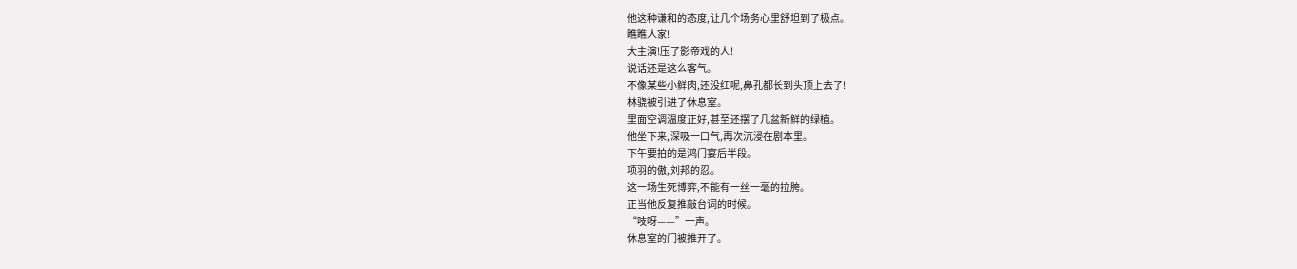他这种谦和的态度,让几个场务心里舒坦到了极点。
瞧瞧人家!
大主演!压了影帝戏的人!
说话还是这么客气。
不像某些小鲜肉,还没红呢,鼻孔都长到头顶上去了!
林骁被引进了休息室。
里面空调温度正好,甚至还摆了几盆新鲜的绿植。
他坐下来,深吸一口气,再次沉浸在剧本里。
下午要拍的是鸿门宴后半段。
项羽的傲,刘邦的忍。
这一场生死博弈,不能有一丝一毫的拉胯。
正当他反复推敲台词的时候。
“吱呀——”一声。
休息室的门被推开了。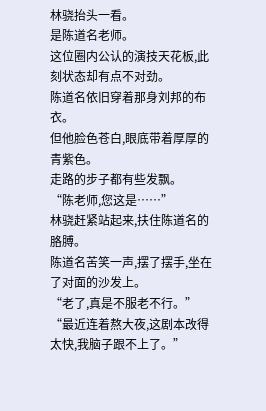林骁抬头一看。
是陈道名老师。
这位圈内公认的演技天花板,此刻状态却有点不对劲。
陈道名依旧穿着那身刘邦的布衣。
但他脸色苍白,眼底带着厚厚的青紫色。
走路的步子都有些发飘。
“陈老师,您这是……”
林骁赶紧站起来,扶住陈道名的胳膊。
陈道名苦笑一声,摆了摆手,坐在了对面的沙发上。
“老了,真是不服老不行。”
“最近连着熬大夜,这剧本改得太快,我脑子跟不上了。”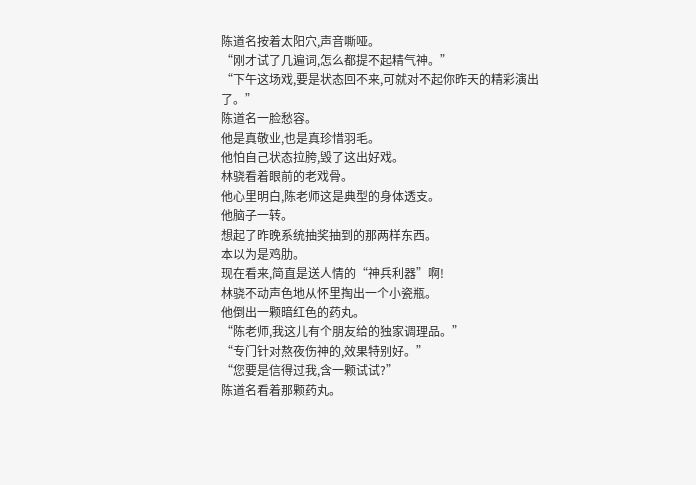陈道名按着太阳穴,声音嘶哑。
“刚才试了几遍词,怎么都提不起精气神。”
“下午这场戏,要是状态回不来,可就对不起你昨天的精彩演出了。”
陈道名一脸愁容。
他是真敬业,也是真珍惜羽毛。
他怕自己状态拉胯,毁了这出好戏。
林骁看着眼前的老戏骨。
他心里明白,陈老师这是典型的身体透支。
他脑子一转。
想起了昨晚系统抽奖抽到的那两样东西。
本以为是鸡肋。
现在看来,简直是送人情的“神兵利器”啊!
林骁不动声色地从怀里掏出一个小瓷瓶。
他倒出一颗暗红色的药丸。
“陈老师,我这儿有个朋友给的独家调理品。”
“专门针对熬夜伤神的,效果特别好。”
“您要是信得过我,含一颗试试?”
陈道名看着那颗药丸。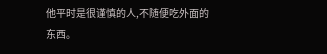他平时是很谨慎的人,不随便吃外面的东西。